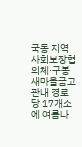국동 지역사회보장협의체·구봉새마을금고 관내 경로당 17개소에 여름나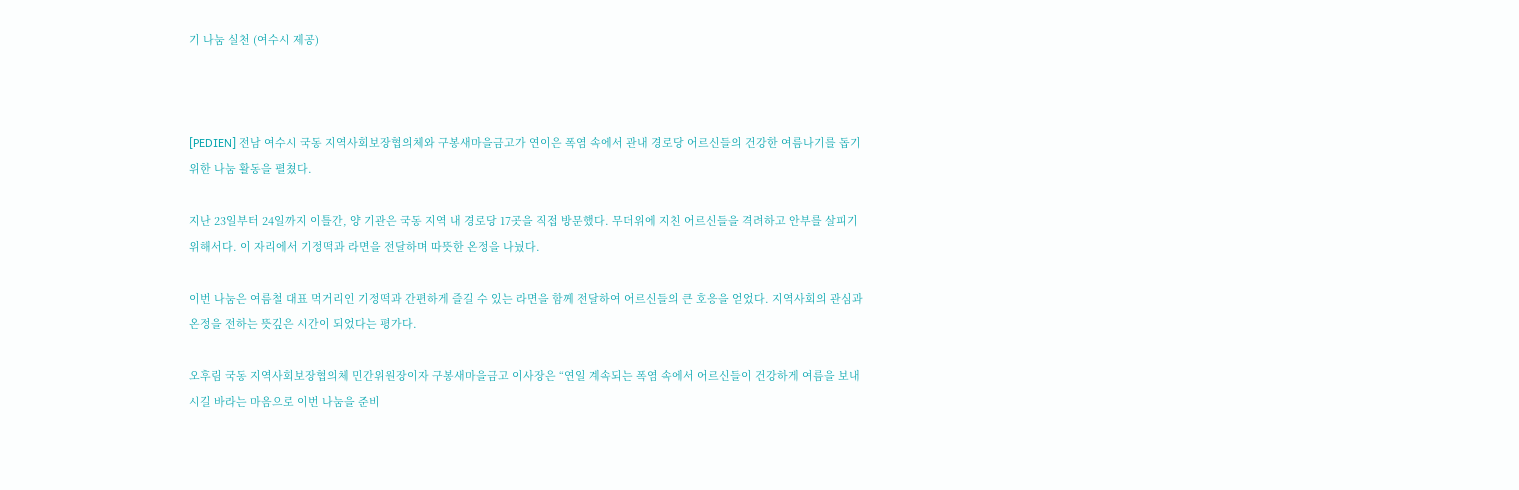기 나눔 실천 (여수시 제공)



[PEDIEN] 전남 여수시 국동 지역사회보장협의체와 구봉새마을금고가 연이은 폭염 속에서 관내 경로당 어르신들의 건강한 여름나기를 돕기 위한 나눔 활동을 펼쳤다.

지난 23일부터 24일까지 이틀간, 양 기관은 국동 지역 내 경로당 17곳을 직접 방문했다. 무더위에 지친 어르신들을 격려하고 안부를 살피기 위해서다. 이 자리에서 기정떡과 라면을 전달하며 따뜻한 온정을 나눴다.

이번 나눔은 여름철 대표 먹거리인 기정떡과 간편하게 즐길 수 있는 라면을 함께 전달하여 어르신들의 큰 호응을 얻었다. 지역사회의 관심과 온정을 전하는 뜻깊은 시간이 되었다는 평가다.

오후림 국동 지역사회보장협의체 민간위원장이자 구봉새마을금고 이사장은 “연일 계속되는 폭염 속에서 어르신들이 건강하게 여름을 보내시길 바라는 마음으로 이번 나눔을 준비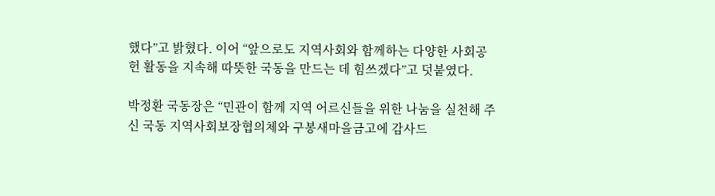했다”고 밝혔다. 이어 “앞으로도 지역사회와 함께하는 다양한 사회공헌 활동을 지속해 따뜻한 국동을 만드는 데 힘쓰겠다”고 덧붙였다.

박정환 국동장은 “민관이 함께 지역 어르신들을 위한 나눔을 실천해 주신 국동 지역사회보장협의체와 구봉새마을금고에 감사드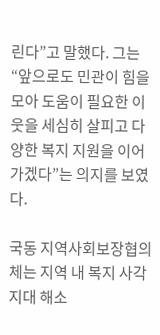린다”고 말했다. 그는 “앞으로도 민관이 힘을 모아 도움이 필요한 이웃을 세심히 살피고 다양한 복지 지원을 이어가겠다”는 의지를 보였다.

국동 지역사회보장협의체는 지역 내 복지 사각지대 해소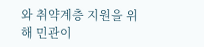와 취약계층 지원을 위해 민관이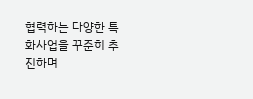협력하는 다양한 특화사업을 꾸준히 추진하며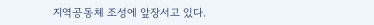지역공동체 조성에 앞장서고 있다.